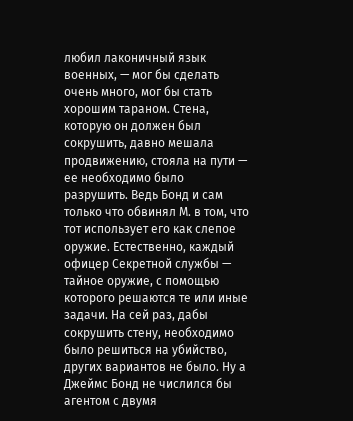любил лаконичный язык военных, — мог бы сделать очень много, мог бы стать хорошим тараном. Стена, которую он должен был сокрушить, давно мешала продвижению, стояла на пути — ее необходимо было разрушить. Ведь Бонд и сам только что обвинял М. в том, что тот использует его как слепое оружие. Естественно, каждый офицер Секретной службы — тайное оружие, с помощью которого решаются те или иные задачи. На сей раз, дабы сокрушить стену, необходимо было решиться на убийство, других вариантов не было. Ну а Джеймс Бонд не числился бы агентом с двумя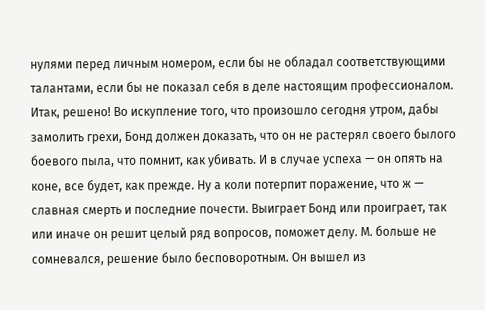нулями перед личным номером, если бы не обладал соответствующими талантами, если бы не показал себя в деле настоящим профессионалом. Итак, решено! Во искупление того, что произошло сегодня утром, дабы замолить грехи, Бонд должен доказать, что он не растерял своего былого боевого пыла, что помнит, как убивать. И в случае успеха — он опять на коне, все будет, как прежде. Ну а коли потерпит поражение, что ж — славная смерть и последние почести. Выиграет Бонд или проиграет, так или иначе он решит целый ряд вопросов, поможет делу. М. больше не сомневался, решение было бесповоротным. Он вышел из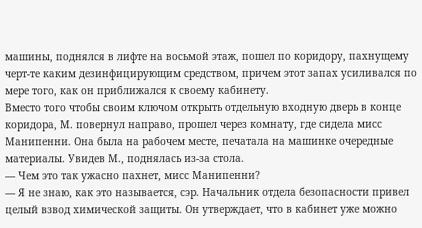машины, поднялся в лифте на восьмой этаж, пошел по коридору, пахнущему черт-те каким дезинфицирующим средством, причем этот запах усиливался по мере того, как он приближался к своему кабинету.
Вместо того чтобы своим ключом открыть отдельную входную дверь в конце коридора, М. повернул направо, прошел через комнату, где сидела мисс Манипенни. Она была на рабочем месте, печатала на машинке очередные материалы. Увидев М., поднялась из-за стола.
— Чем это так ужасно пахнет, мисс Манипенни?
— Я не знаю, как это называется, сэр. Начальник отдела безопасности привел целый взвод химической защиты. Он утверждает, что в кабинет уже можно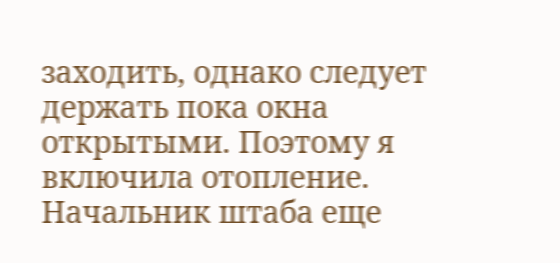заходить, однако следует держать пока окна открытыми. Поэтому я включила отопление. Начальник штаба еще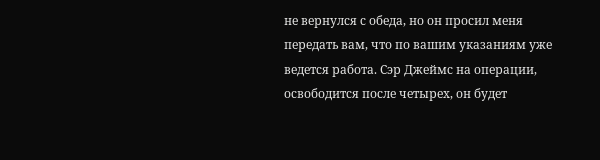не вернулся с обеда, но он просил меня передать вам, что по вашим указаниям уже ведется работа. Сэр Джеймс на операции, освободится после четырех, он будет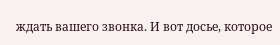ждать вашего звонка. И вот досье, которое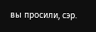вы просили, сэр.